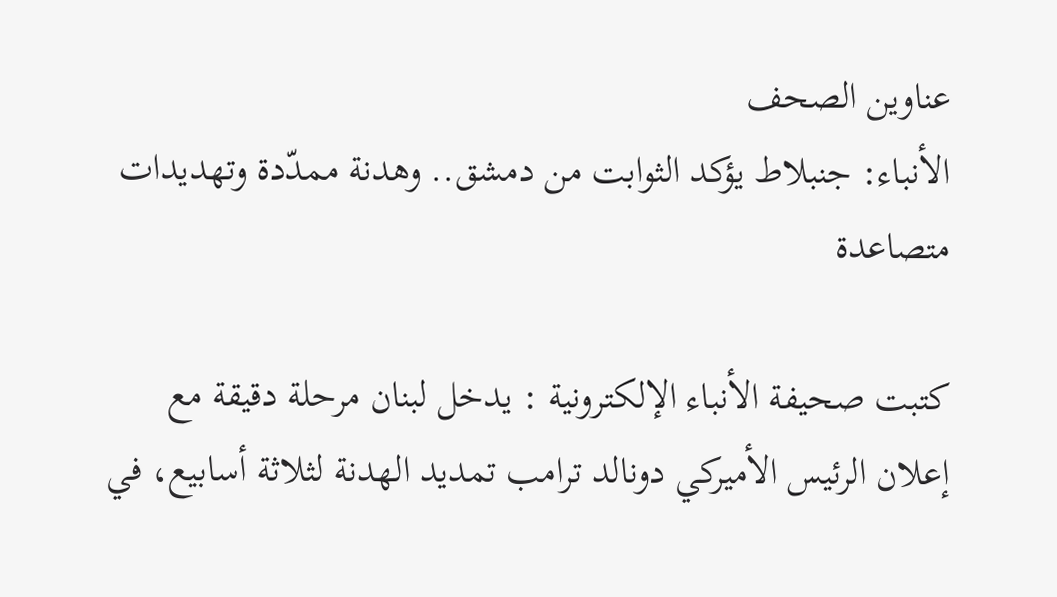عناوين الصحف
الأنباء: جنبلاط يؤكد الثوابت من دمشق.. وهدنة ممدّدة وتهديدات متصاعدة

كتبت صحيفة الأنباء الإلكترونية : يدخل لبنان مرحلة دقيقة مع إعلان الرئيس الأميركي دونالد ترامب تمديد الهدنة لثلاثة أسابيع، في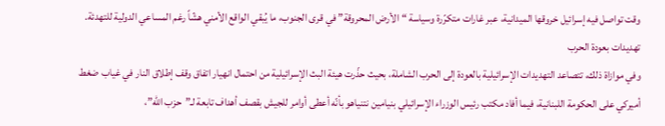وقت تواصل فيه إسرائيل خروقها الميدانية، عبر غارات متكرّرة وسياسة “الأرض المحروقة” في قرى الجنوب، ما يُبقي الواقع الأمني هشّاً رغم المساعي الدولية للتهدئة.
تهديدات بعودة الحرب
وفي موازاة ذلك، تتصاعد التهديدات الإسرائيلية بالعودة إلى الحرب الشاملة، بحيث حذّرت هيئة البث الإسرائيلية من احتمال انهيار اتفاق وقف إطلاق النار في غياب ضغط أميركي على الحكومة اللبنانية، فيما أفاد مكتب رئيس الوزراء الإسرائيلي بنيامين نتنياهو بأنّه أعطى أوامر للجيش بقصف أهداف تابعة لـ”حزب الله”،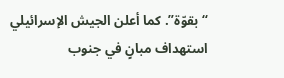“بقوّة”. كما أعلن الجيش الإسرائيلي استهداف مبانٍ في جنوب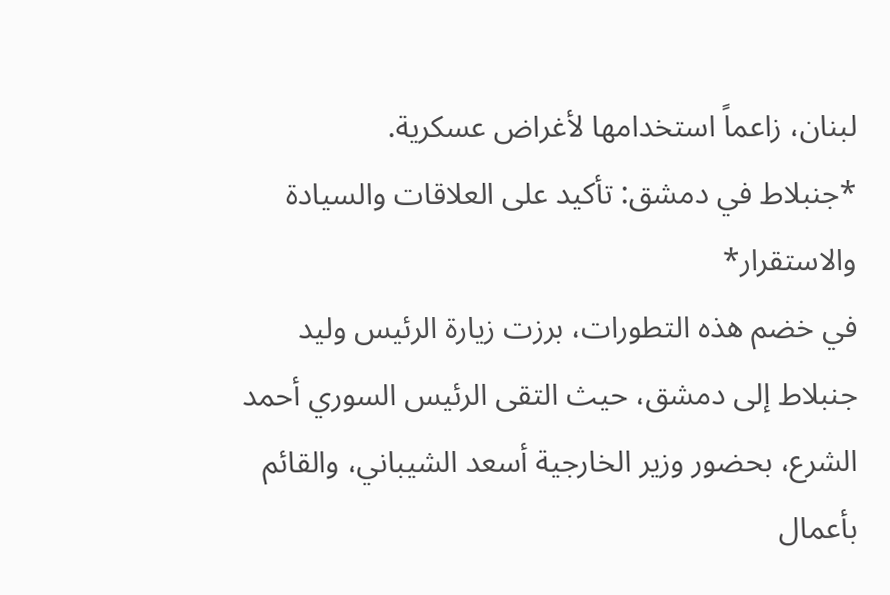لبنان، زاعماً استخدامها لأغراض عسكرية.
*جنبلاط في دمشق: تأكيد على العلاقات والسيادة والاستقرار*
في خضم هذه التطورات، برزت زيارة الرئيس وليد جنبلاط إلى دمشق، حيث التقى الرئيس السوري أحمد الشرع، بحضور وزير الخارجية أسعد الشيباني، والقائم بأعمال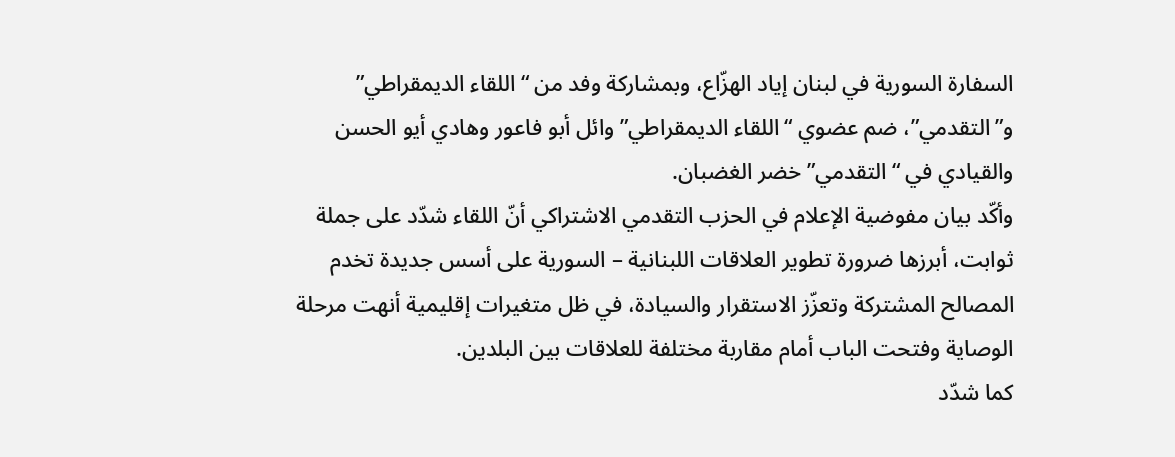السفارة السورية في لبنان إياد الهزّاع، وبمشاركة وفد من “اللقاء الديمقراطي” و”التقدمي”، ضم عضوي “اللقاء الديمقراطي” وائل أبو فاعور وهادي أيو الحسن والقيادي في “التقدمي” خضر الغضبان.
وأكّد بيان مفوضية الإعلام في الحزب التقدمي الاشتراكي أنّ اللقاء شدّد على جملة ثوابت، أبرزها ضرورة تطوير العلاقات اللبنانية – السورية على أسس جديدة تخدم المصالح المشتركة وتعزّز الاستقرار والسيادة، في ظل متغيرات إقليمية أنهت مرحلة الوصاية وفتحت الباب أمام مقاربة مختلفة للعلاقات بين البلدين.
كما شدّد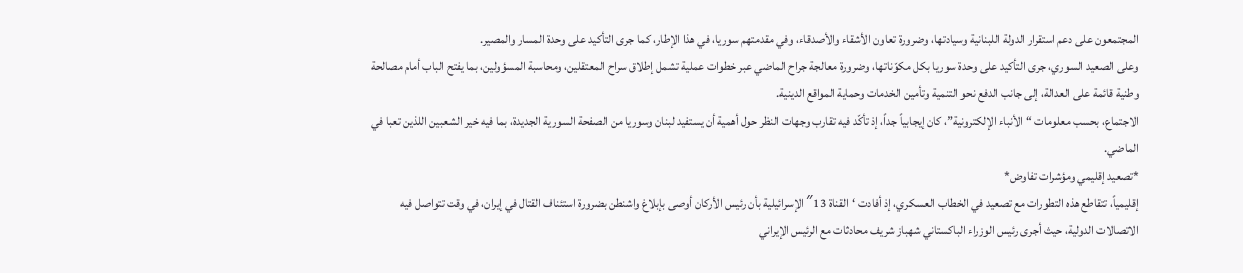المجتمعون على دعم استقرار الدولة اللبنانية وسيادتها، وضرورة تعاون الأشقاء والأصدقاء، وفي مقدمتهم سوريا، في هذا الإطار، كما جرى التأكيد على وحدة المسار والمصير.
وعلى الصعيد السوري، جرى التأكيد على وحدة سوريا بكل مكوّناتها، وضرورة معالجة جراح الماضي عبر خطوات عملية تشمل إطلاق سراح المعتقلين، ومحاسبة المسؤولين، بما يفتح الباب أمام مصالحة وطنية قائمة على العدالة، إلى جانب الدفع نحو التنمية وتأمين الخدمات وحماية المواقع الدينية.
الاجتماع، بحسب معلومات “الأنباء الإلكترونية”، كان إيجابياً جداً، إذ تأكّد فيه تقارب وجهات النظر حول أهمية أن يستفيد لبنان وسوريا من الصفحة السورية الجديدة، بما فيه خير الشعبين اللذين تعبا في الماضي.
*تصعيد إقليمي ومؤشرات تفاوض*
إقليمياً، تتقاطع هذه التطورات مع تصعيد في الخطاب العسكري، إذ أفادت ‘القناة 13″ الإسرائيلية بأن رئيس الأركان أوصى بإبلاغ واشنطن بضرورة استئناف القتال في إيران، في وقت تتواصل فيه الاتصالات الدولية، حيث أجرى رئيس الوزراء الباكستاني شهباز شريف محادثات مع الرئيس الإيراني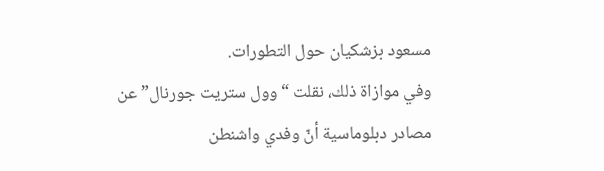مسعود بزشكيان حول التطورات.
وفي موازاة ذلك، نقلت “وول ستريت جورنال” عن مصادر دبلوماسية أنّ وفدي واشنطن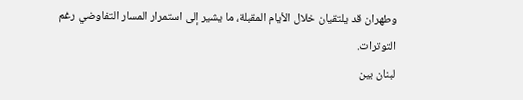وطهران قد يلتقيان خلال الأيام المقبلة، ما يشير إلى استمرار المسار التفاوضي رغم التوترات.
لبنان بين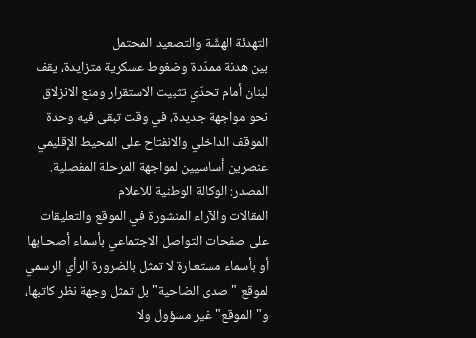التهدئة الهشّة والتصعيد المحتمل
بين هدنة ممدّدة وضغوط عسكرية متزايدة، يقف لبنان أمام تحدّي تثبيت الاستقرار ومنع الانزلاق نحو مواجهة جديدة، في وقت تبقى فيه وحدة الموقف الداخلي والانفتاح على المحيط الإقليمي عنصرين أساسيين لمواجهة المرحلة المفصلية.
المصدر: الوكالة الوطنية للاعلام
المقالات والآراء المنشورة في الموقع والتعليقات على صفحات التواصل الاجتماعي بأسماء أصحـابها أو بأسماء مستعـارة لا تمثل بالضرورة الرأي الرسمي لموقع "صدى الضاحية" بل تمثل وجهة نظر كاتبها، و"الموقع" غير مسؤول ولا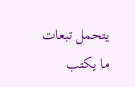يتحمل تبعات ما يكتب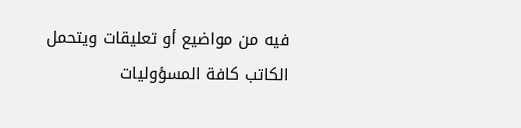فيه من مواضيع أو تعليقات ويتحمل الكاتب كافة المسؤوليات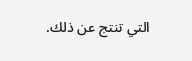التي تنتج عن ذلك.